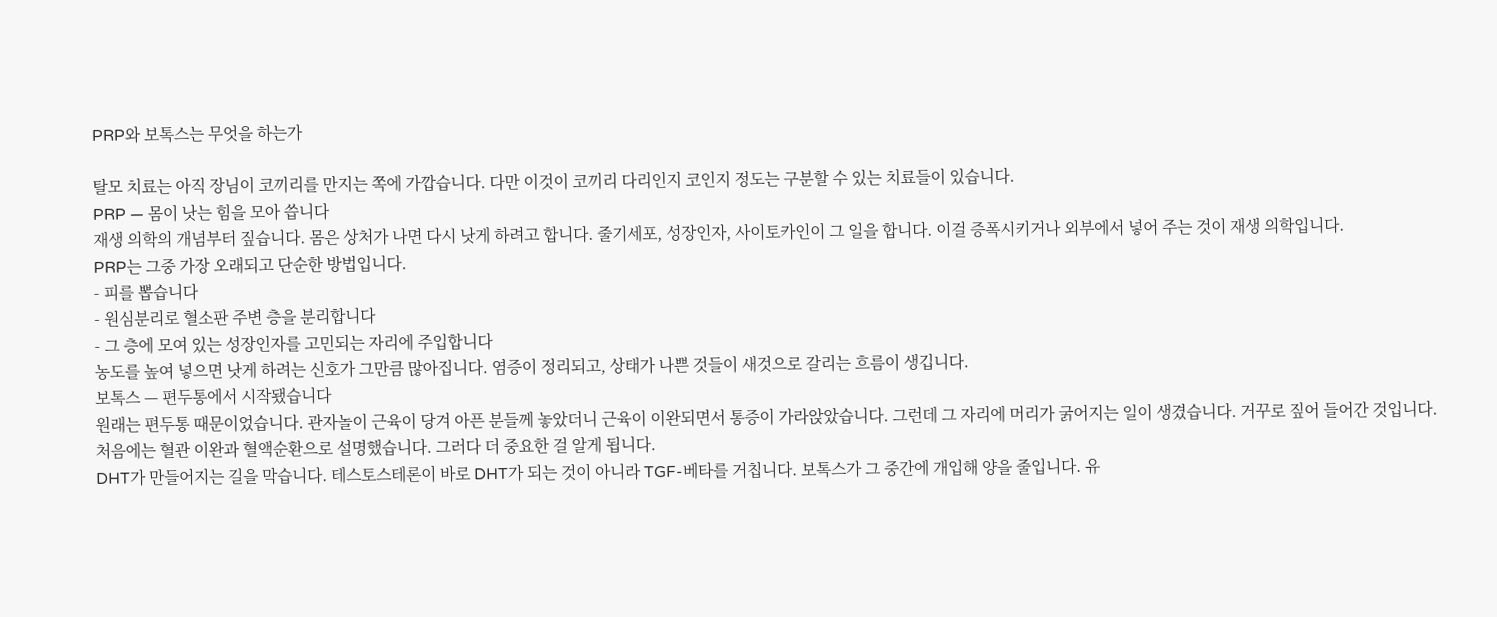PRP와 보톡스는 무엇을 하는가

탈모 치료는 아직 장님이 코끼리를 만지는 쪽에 가깝습니다. 다만 이것이 코끼리 다리인지 코인지 정도는 구분할 수 있는 치료들이 있습니다.
PRP — 몸이 낫는 힘을 모아 씁니다
재생 의학의 개념부터 짚습니다. 몸은 상처가 나면 다시 낫게 하려고 합니다. 줄기세포, 성장인자, 사이토카인이 그 일을 합니다. 이걸 증폭시키거나 외부에서 넣어 주는 것이 재생 의학입니다.
PRP는 그중 가장 오래되고 단순한 방법입니다.
- 피를 뽑습니다
- 원심분리로 혈소판 주변 층을 분리합니다
- 그 층에 모여 있는 성장인자를 고민되는 자리에 주입합니다
농도를 높여 넣으면 낫게 하려는 신호가 그만큼 많아집니다. 염증이 정리되고, 상태가 나쁜 것들이 새것으로 갈리는 흐름이 생깁니다.
보톡스 — 편두통에서 시작됐습니다
원래는 편두통 때문이었습니다. 관자놀이 근육이 당겨 아픈 분들께 놓았더니 근육이 이완되면서 통증이 가라앉았습니다. 그런데 그 자리에 머리가 굵어지는 일이 생겼습니다. 거꾸로 짚어 들어간 것입니다.
처음에는 혈관 이완과 혈액순환으로 설명했습니다. 그러다 더 중요한 걸 알게 됩니다.
DHT가 만들어지는 길을 막습니다. 테스토스테론이 바로 DHT가 되는 것이 아니라 TGF-베타를 거칩니다. 보톡스가 그 중간에 개입해 양을 줄입니다. 유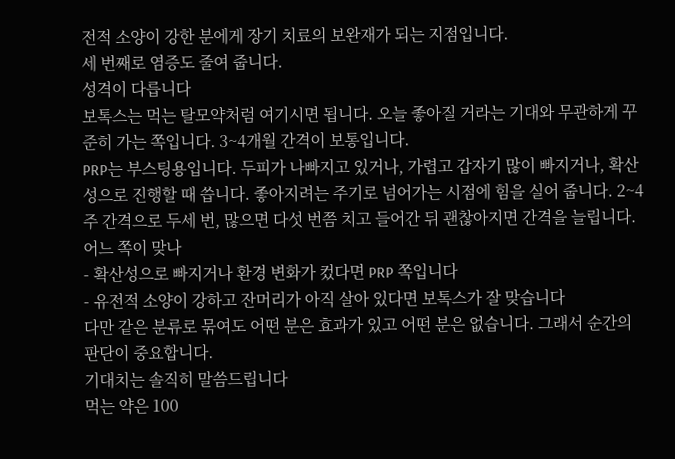전적 소양이 강한 분에게 장기 치료의 보완재가 되는 지점입니다.
세 번째로 염증도 줄여 줍니다.
성격이 다릅니다
보톡스는 먹는 탈모약처럼 여기시면 됩니다. 오늘 좋아질 거라는 기대와 무관하게 꾸준히 가는 쪽입니다. 3~4개월 간격이 보통입니다.
PRP는 부스팅용입니다. 두피가 나빠지고 있거나, 가렵고 갑자기 많이 빠지거나, 확산성으로 진행할 때 씁니다. 좋아지려는 주기로 넘어가는 시점에 힘을 실어 줍니다. 2~4주 간격으로 두세 번, 많으면 다섯 번쯤 치고 들어간 뒤 괜찮아지면 간격을 늘립니다.
어느 쪽이 맞나
- 확산성으로 빠지거나 환경 변화가 컸다면 PRP 쪽입니다
- 유전적 소양이 강하고 잔머리가 아직 살아 있다면 보톡스가 잘 맞습니다
다만 같은 분류로 묶여도 어떤 분은 효과가 있고 어떤 분은 없습니다. 그래서 순간의 판단이 중요합니다.
기대치는 솔직히 말씀드립니다
먹는 약은 100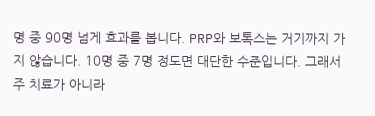명 중 90명 넘게 효과를 봅니다. PRP와 보톡스는 거기까지 가지 않습니다. 10명 중 7명 정도면 대단한 수준입니다. 그래서 주 치료가 아니라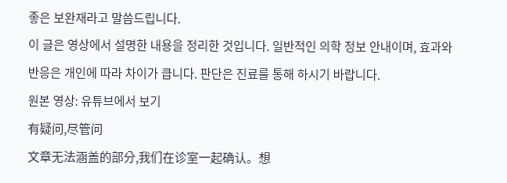좋은 보완재라고 말씀드립니다.
이 글은 영상에서 설명한 내용을 정리한 것입니다. 일반적인 의학 정보 안내이며, 효과와 반응은 개인에 따라 차이가 큽니다. 판단은 진료를 통해 하시기 바랍니다.
원본 영상: 유튜브에서 보기
有疑问,尽管问
文章无法涵盖的部分,我们在诊室一起确认。想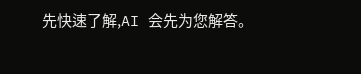先快速了解,AI 会先为您解答。